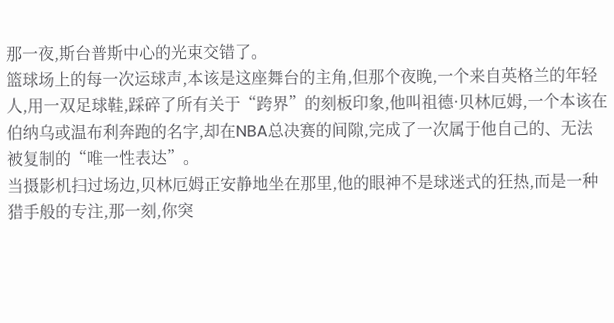那一夜,斯台普斯中心的光束交错了。
篮球场上的每一次运球声,本该是这座舞台的主角,但那个夜晚,一个来自英格兰的年轻人,用一双足球鞋,踩碎了所有关于“跨界”的刻板印象,他叫祖德·贝林厄姆,一个本该在伯纳乌或温布利奔跑的名字,却在NBA总决赛的间隙,完成了一次属于他自己的、无法被复制的“唯一性表达”。
当摄影机扫过场边,贝林厄姆正安静地坐在那里,他的眼神不是球迷式的狂热,而是一种猎手般的专注,那一刻,你突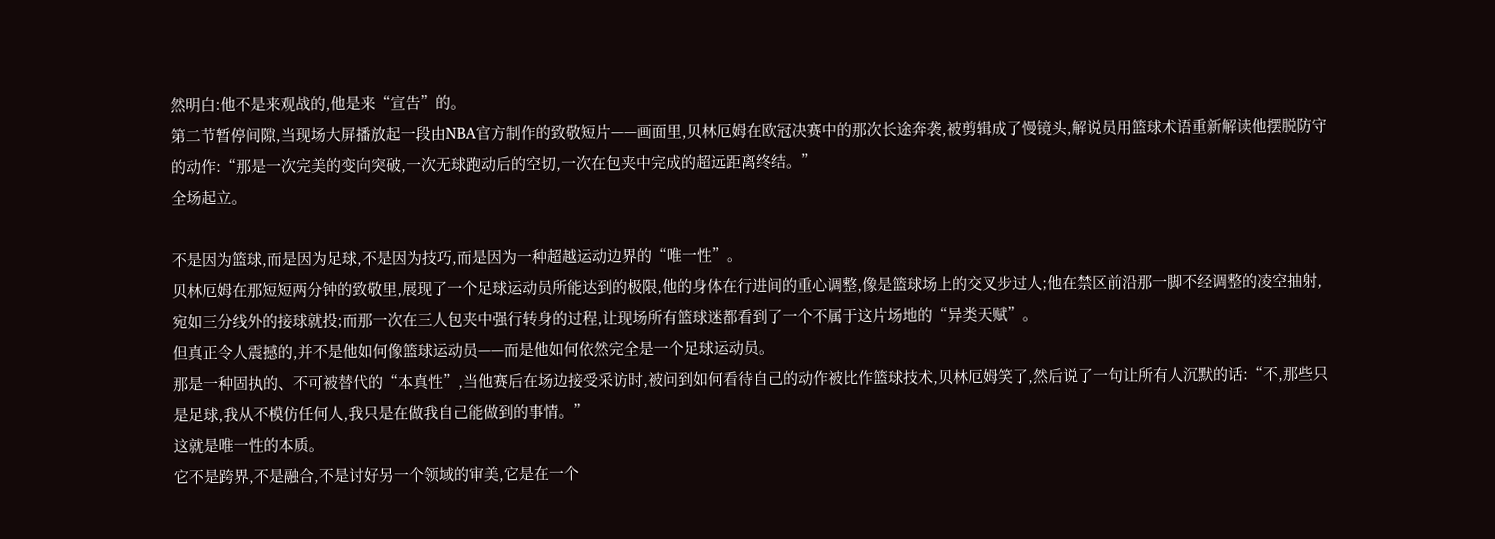然明白:他不是来观战的,他是来“宣告”的。
第二节暂停间隙,当现场大屏播放起一段由NBA官方制作的致敬短片——画面里,贝林厄姆在欧冠决赛中的那次长途奔袭,被剪辑成了慢镜头,解说员用篮球术语重新解读他摆脱防守的动作:“那是一次完美的变向突破,一次无球跑动后的空切,一次在包夹中完成的超远距离终结。”
全场起立。

不是因为篮球,而是因为足球,不是因为技巧,而是因为一种超越运动边界的“唯一性”。
贝林厄姆在那短短两分钟的致敬里,展现了一个足球运动员所能达到的极限,他的身体在行进间的重心调整,像是篮球场上的交叉步过人;他在禁区前沿那一脚不经调整的凌空抽射,宛如三分线外的接球就投;而那一次在三人包夹中强行转身的过程,让现场所有篮球迷都看到了一个不属于这片场地的“异类天赋”。
但真正令人震撼的,并不是他如何像篮球运动员——而是他如何依然完全是一个足球运动员。
那是一种固执的、不可被替代的“本真性”,当他赛后在场边接受采访时,被问到如何看待自己的动作被比作篮球技术,贝林厄姆笑了,然后说了一句让所有人沉默的话:“不,那些只是足球,我从不模仿任何人,我只是在做我自己能做到的事情。”
这就是唯一性的本质。
它不是跨界,不是融合,不是讨好另一个领域的审美,它是在一个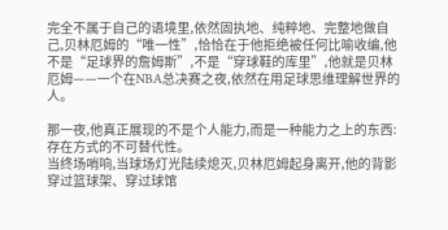完全不属于自己的语境里,依然固执地、纯粹地、完整地做自己,贝林厄姆的“唯一性”,恰恰在于他拒绝被任何比喻收编,他不是“足球界的詹姆斯”,不是“穿球鞋的库里”,他就是贝林厄姆——一个在NBA总决赛之夜,依然在用足球思维理解世界的人。

那一夜,他真正展现的不是个人能力,而是一种能力之上的东西:存在方式的不可替代性。
当终场哨响,当球场灯光陆续熄灭,贝林厄姆起身离开,他的背影穿过篮球架、穿过球馆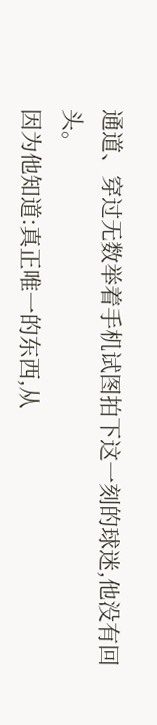通道、穿过无数举着手机试图拍下这一刻的球迷,他没有回头。
因为他知道:真正唯一的东西,从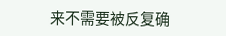来不需要被反复确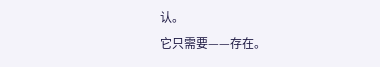认。
它只需要——存在。